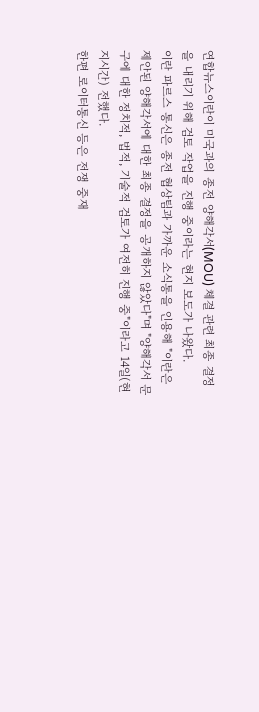연합뉴스이란이 미국과의 종전 양해각서(MOU) 체결 관련 최종 결정을 내리기 위해 검토 작업을 진행 중이라는 현지 보도가 나왔다.
이란 파르스 통신은 종전 협상팀과 가까운 소식통을 인용해 "이란은 제안된 양해각서에 대한 최종 결정을 공개하지 않았다"며 "양해각서 문구에 대한 정치적, 법적, 기술적 검토가 여전히 진행 중"이라고 14일(현지시간) 전했다.
한편 로이터통신 등은 전쟁 중재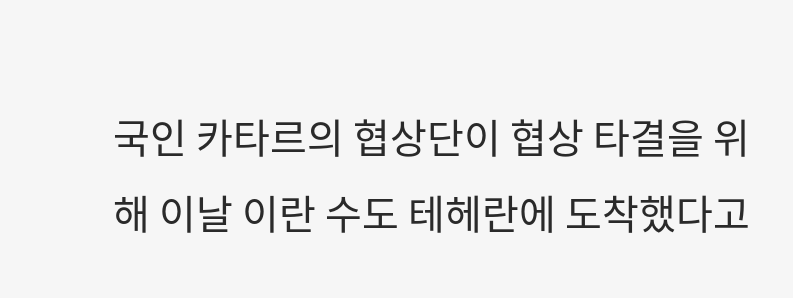국인 카타르의 협상단이 협상 타결을 위해 이날 이란 수도 테헤란에 도착했다고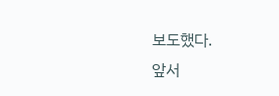보도했다.
앞서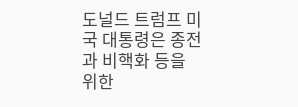도널드 트럼프 미국 대통령은 종전과 비핵화 등을 위한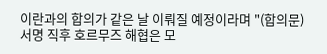이란과의 합의가 같은 날 이뤄질 예정이라며 "(합의문) 서명 직후 호르무즈 해협은 모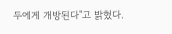두에게 개방된다"고 밝혔다.